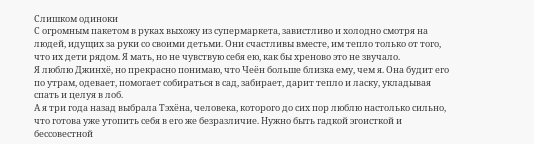Слишком одиноки
С огромным пакетом в руках выхожу из супермаркета, завистливо и холодно смотря на людей, идущих за руки со своими детьми. Они счастливы вместе, им тепло только от того, что их дети рядом. Я мать, но не чувствую себя ею, как бы хреново это не звучало.
Я люблю Джинхё, но прекрасно понимаю, что Чеён больше близка ему, чем я. Она будит его по утрам, одевает, помогает собираться в сад, забирает, дарит тепло и ласку, укладывая спать и целуя в лоб.
А я три года назад выбрала Тэхёна, человека, которого до сих пор люблю настолько сильно, что готова уже утопить себя в его же безразличие. Нужно быть гадкой эгоисткой и бессовестной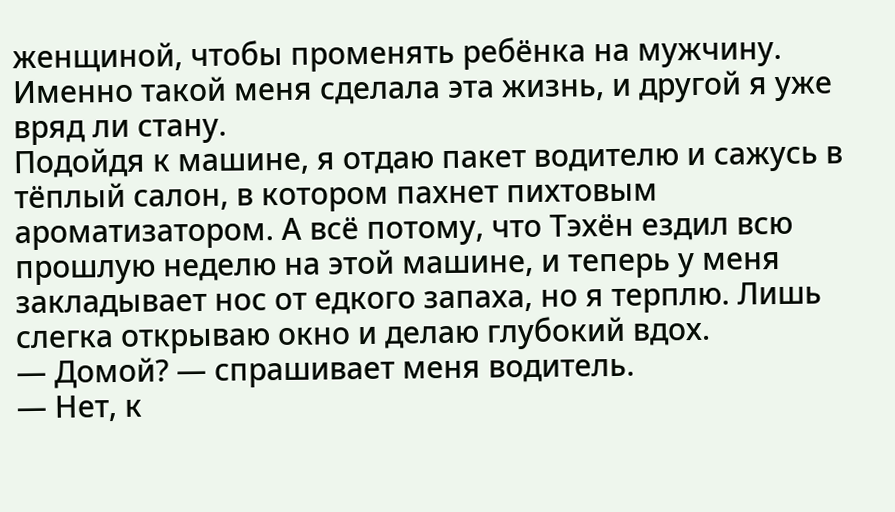женщиной, чтобы променять ребёнка на мужчину. Именно такой меня сделала эта жизнь, и другой я уже вряд ли стану.
Подойдя к машине, я отдаю пакет водителю и сажусь в тёплый салон, в котором пахнет пихтовым ароматизатором. А всё потому, что Тэхён ездил всю прошлую неделю на этой машине, и теперь у меня закладывает нос от едкого запаха, но я терплю. Лишь слегка открываю окно и делаю глубокий вдох.
— Домой? — спрашивает меня водитель.
— Нет, к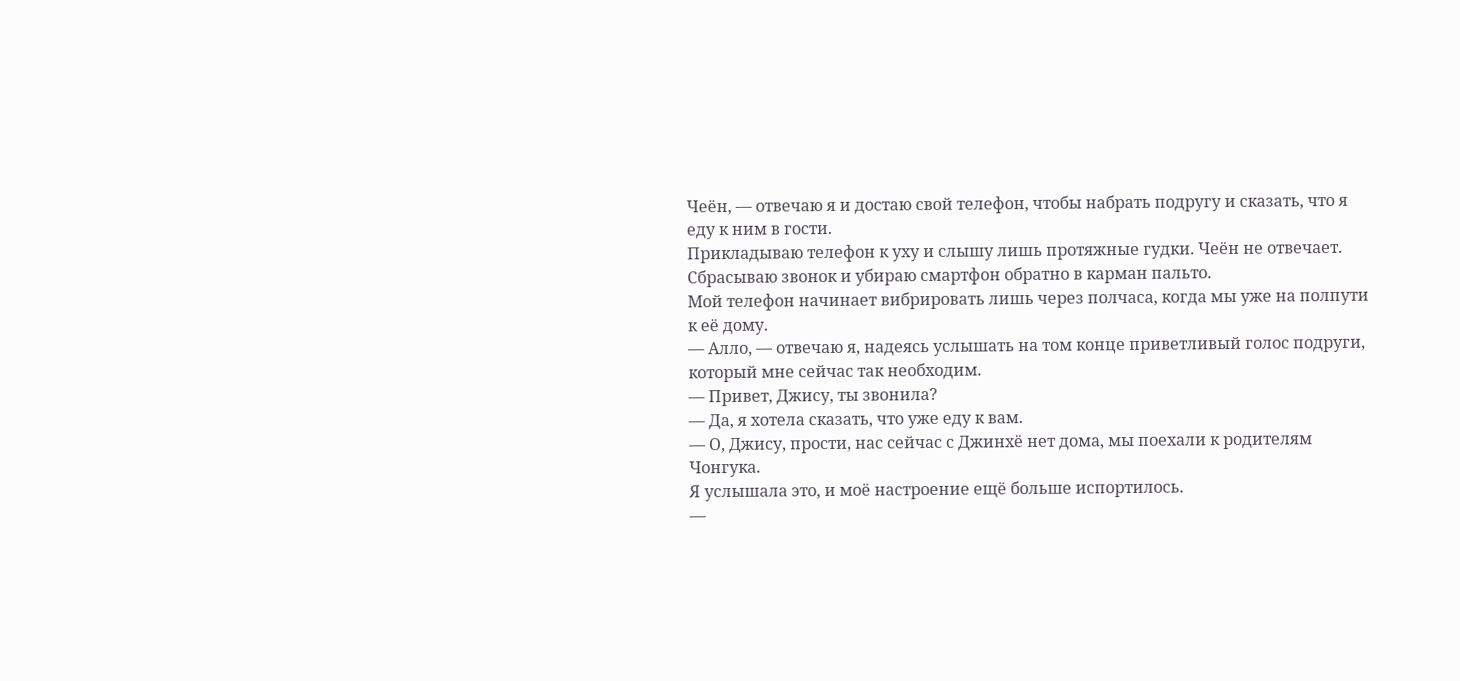Чеён, — отвечаю я и достаю свой телефон, чтобы набрать подругу и сказать, что я еду к ним в гости.
Прикладываю телефон к уху и слышу лишь протяжные гудки. Чеён не отвечает. Сбрасываю звонок и убираю смартфон обратно в карман пальто.
Мой телефон начинает вибрировать лишь через полчаса, когда мы уже на полпути к её дому.
— Алло, — отвечаю я, надеясь услышать на том конце приветливый голос подруги, который мне сейчас так необходим.
— Привет, Джису, ты звонила?
— Да, я хотела сказать, что уже еду к вам.
— О, Джису, прости, нас сейчас с Джинхё нет дома, мы поехали к родителям Чонгука.
Я услышала это, и моё настроение ещё больше испортилось.
—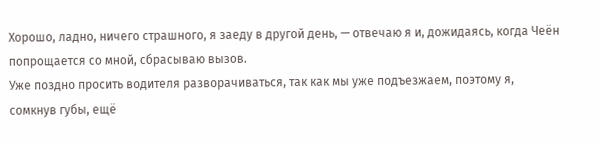Хорошо, ладно, ничего страшного, я заеду в другой день, — отвечаю я и, дожидаясь, когда Чеён попрощается со мной, сбрасываю вызов.
Уже поздно просить водителя разворачиваться, так как мы уже подъезжаем, поэтому я, сомкнув губы, ещё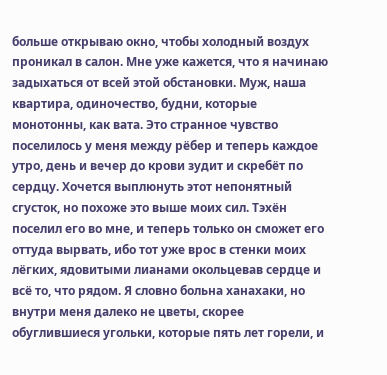больше открываю окно, чтобы холодный воздух проникал в салон. Мне уже кажется, что я начинаю задыхаться от всей этой обстановки. Муж, наша квартира, одиночество, будни, которые монотонны, как вата. Это странное чувство поселилось у меня между рёбер и теперь каждое утро, день и вечер до крови зудит и скребёт по сердцу. Хочется выплюнуть этот непонятный сгусток, но похоже это выше моих сил. Тэхён поселил его во мне, и теперь только он сможет его оттуда вырвать, ибо тот уже врос в стенки моих лёгких, ядовитыми лианами окольцевав сердце и всё то, что рядом. Я словно больна ханахаки, но внутри меня далеко не цветы, скорее обуглившиеся угольки, которые пять лет горели, и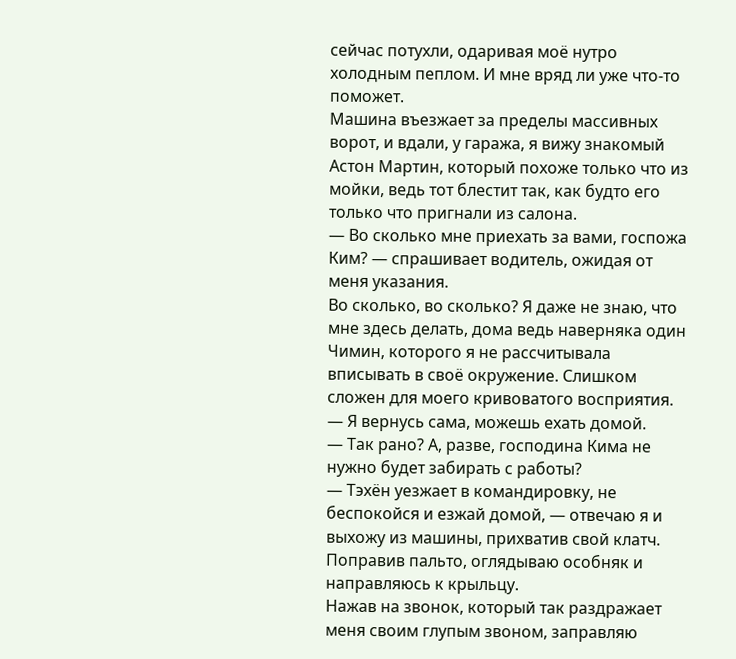сейчас потухли, одаривая моё нутро холодным пеплом. И мне вряд ли уже что-то поможет.
Машина въезжает за пределы массивных ворот, и вдали, у гаража, я вижу знакомый Астон Мартин, который похоже только что из мойки, ведь тот блестит так, как будто его только что пригнали из салона.
— Во сколько мне приехать за вами, госпожа Ким? — спрашивает водитель, ожидая от меня указания.
Во сколько, во сколько? Я даже не знаю, что мне здесь делать, дома ведь наверняка один Чимин, которого я не рассчитывала вписывать в своё окружение. Слишком сложен для моего кривоватого восприятия.
— Я вернусь сама, можешь ехать домой.
— Так рано? А, разве, господина Кима не нужно будет забирать с работы?
— Тэхён уезжает в командировку, не беспокойся и езжай домой, — отвечаю я и выхожу из машины, прихватив свой клатч.
Поправив пальто, оглядываю особняк и направляюсь к крыльцу.
Нажав на звонок, который так раздражает меня своим глупым звоном, заправляю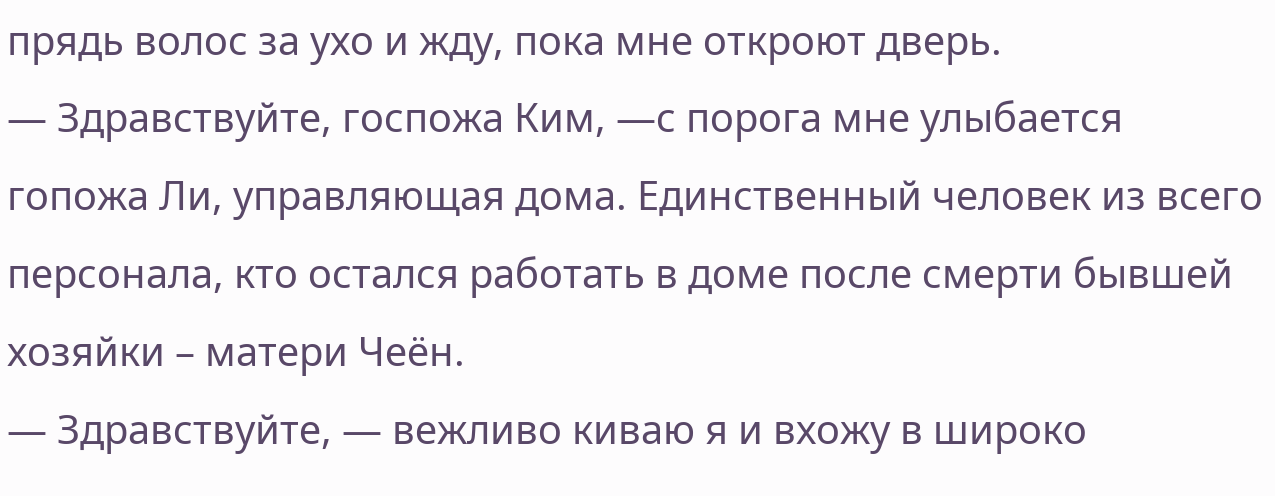прядь волос за ухо и жду, пока мне откроют дверь.
— Здравствуйте, госпожа Ким, —с порога мне улыбается гопожа Ли, управляющая дома. Единственный человек из всего персонала, кто остался работать в доме после смерти бывшей хозяйки – матери Чеён.
— Здравствуйте, — вежливо киваю я и вхожу в широко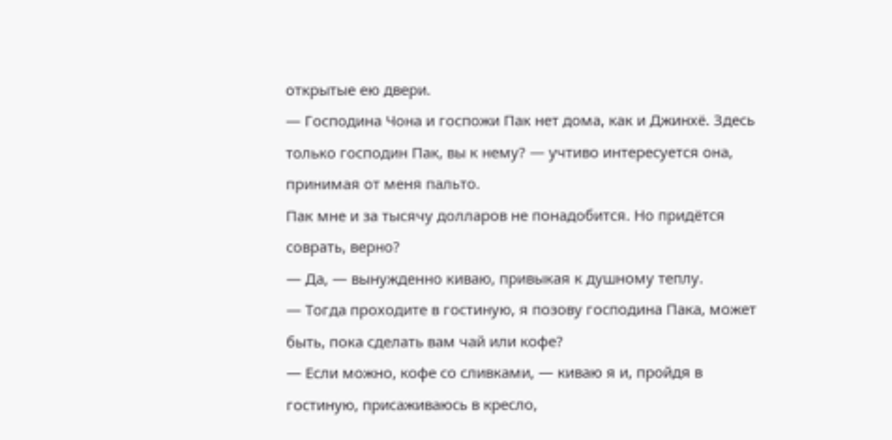открытые ею двери.
— Господина Чона и госпожи Пак нет дома, как и Джинхё. Здесь только господин Пак, вы к нему? — учтиво интересуется она, принимая от меня пальто.
Пак мне и за тысячу долларов не понадобится. Но придётся соврать, верно?
— Да, — вынужденно киваю, привыкая к душному теплу.
— Тогда проходите в гостиную, я позову господина Пака, может быть, пока сделать вам чай или кофе?
— Если можно, кофе со сливками, — киваю я и, пройдя в гостиную, присаживаюсь в кресло,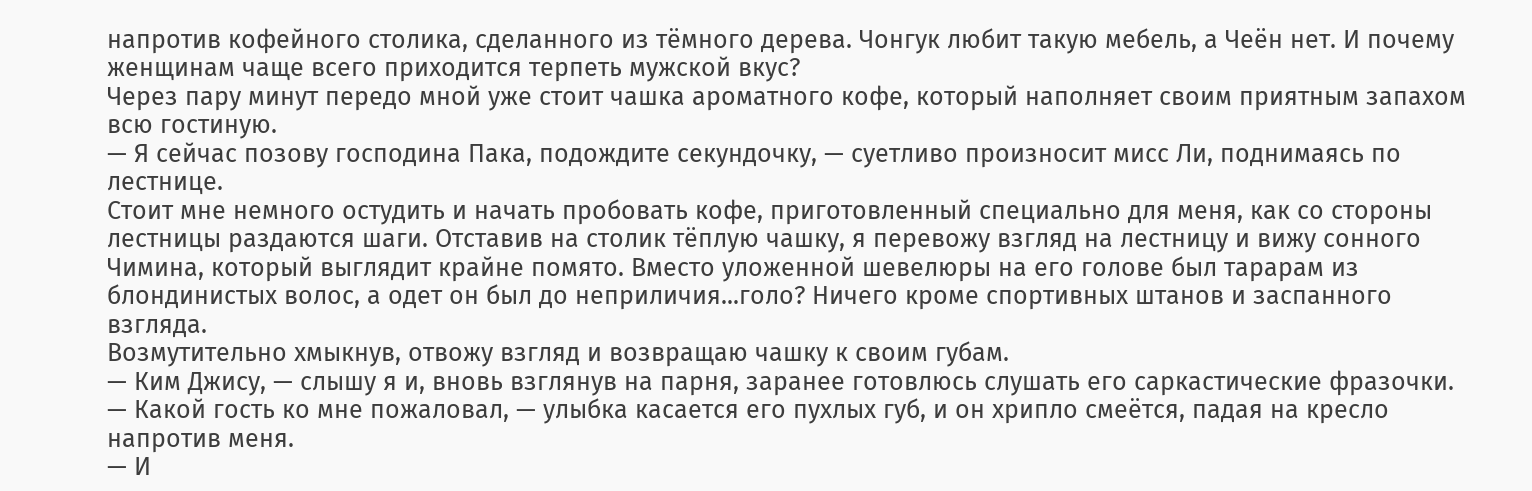напротив кофейного столика, сделанного из тёмного дерева. Чонгук любит такую мебель, а Чеён нет. И почему женщинам чаще всего приходится терпеть мужской вкус?
Через пару минут передо мной уже стоит чашка ароматного кофе, который наполняет своим приятным запахом всю гостиную.
— Я сейчас позову господина Пака, подождите секундочку, — суетливо произносит мисс Ли, поднимаясь по лестнице.
Стоит мне немного остудить и начать пробовать кофе, приготовленный специально для меня, как со стороны лестницы раздаются шаги. Отставив на столик тёплую чашку, я перевожу взгляд на лестницу и вижу сонного Чимина, который выглядит крайне помято. Вместо уложенной шевелюры на его голове был тарарам из блондинистых волос, а одет он был до неприличия...голо? Ничего кроме спортивных штанов и заспанного взгляда.
Возмутительно хмыкнув, отвожу взгляд и возвращаю чашку к своим губам.
— Ким Джису, — слышу я и, вновь взглянув на парня, заранее готовлюсь слушать его саркастические фразочки.
— Какой гость ко мне пожаловал, — улыбка касается его пухлых губ, и он хрипло смеётся, падая на кресло напротив меня.
— И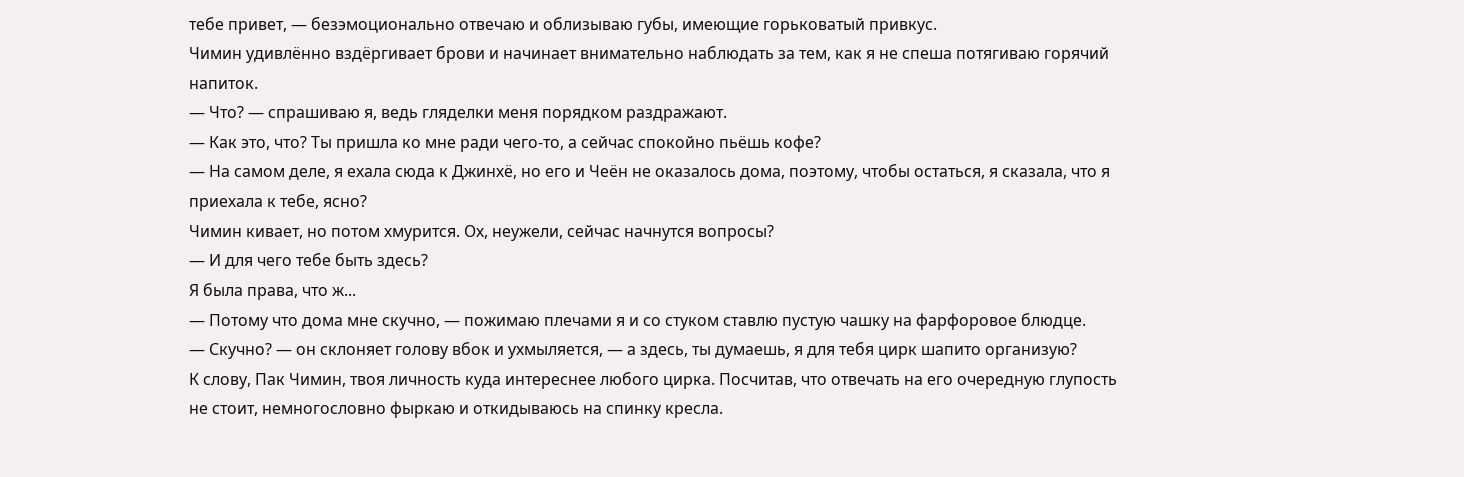тебе привет, — безэмоционально отвечаю и облизываю губы, имеющие горьковатый привкус.
Чимин удивлённо вздёргивает брови и начинает внимательно наблюдать за тем, как я не спеша потягиваю горячий напиток.
— Что? — спрашиваю я, ведь гляделки меня порядком раздражают.
— Как это, что? Ты пришла ко мне ради чего-то, а сейчас спокойно пьёшь кофе?
— На самом деле, я ехала сюда к Джинхё, но его и Чеён не оказалось дома, поэтому, чтобы остаться, я сказала, что я приехала к тебе, ясно?
Чимин кивает, но потом хмурится. Ох, неужели, сейчас начнутся вопросы?
— И для чего тебе быть здесь?
Я была права, что ж...
— Потому что дома мне скучно, — пожимаю плечами я и со стуком ставлю пустую чашку на фарфоровое блюдце.
— Скучно? — он склоняет голову вбок и ухмыляется, — а здесь, ты думаешь, я для тебя цирк шапито организую?
К слову, Пак Чимин, твоя личность куда интереснее любого цирка. Посчитав, что отвечать на его очередную глупость не стоит, немногословно фыркаю и откидываюсь на спинку кресла.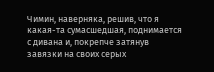Чимин, наверняка, решив, что я какая-та сумасшедшая, поднимается с дивана и, покрепче затянув завязки на своих серых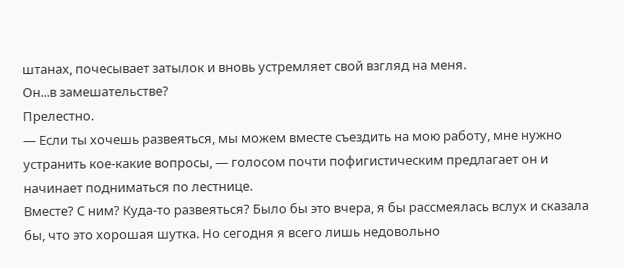штанах, почесывает затылок и вновь устремляет свой взгляд на меня.
Он...в замешательстве?
Прелестно.
— Если ты хочешь развеяться, мы можем вместе съездить на мою работу, мне нужно устранить кое-какие вопросы, — голосом почти пофигистическим предлагает он и начинает подниматься по лестнице.
Вместе? С ним? Куда-то развеяться? Было бы это вчера, я бы рассмеялась вслух и сказала бы, что это хорошая шутка. Но сегодня я всего лишь недовольно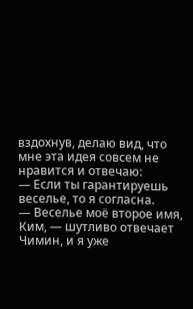вздохнув, делаю вид, что мне эта идея совсем не нравится и отвечаю:
— Если ты гарантируешь веселье, то я согласна.
— Веселье моё второе имя, Ким, — шутливо отвечает Чимин, и я уже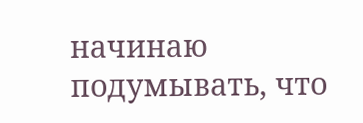начинаю подумывать, что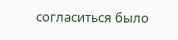согласиться было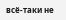всё-таки не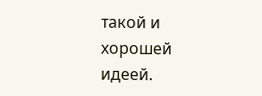такой и хорошей идеей.